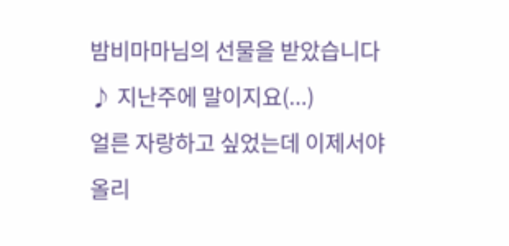밤비마마님의 선물을 받았습니다♪ 지난주에 말이지요(...)
얼른 자랑하고 싶었는데 이제서야 올리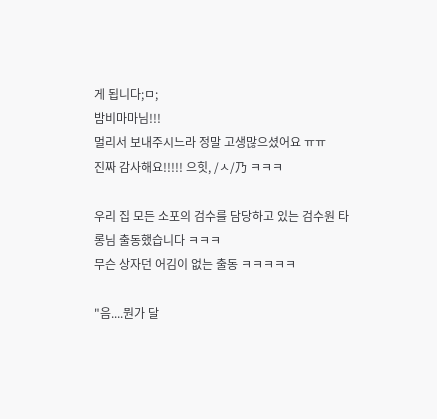게 됩니다;ㅁ;
밤비마마님!!!
멀리서 보내주시느라 정말 고생많으셨어요 ㅠㅠ
진짜 감사해요!!!!! 으힛, /ㅅ/乃 ㅋㅋㅋ

우리 집 모든 소포의 검수를 담당하고 있는 검수원 타롱님 출동했습니다 ㅋㅋㅋ
무슨 상자던 어김이 없는 출동 ㅋㅋㅋㅋㅋ

"음....뭔가 달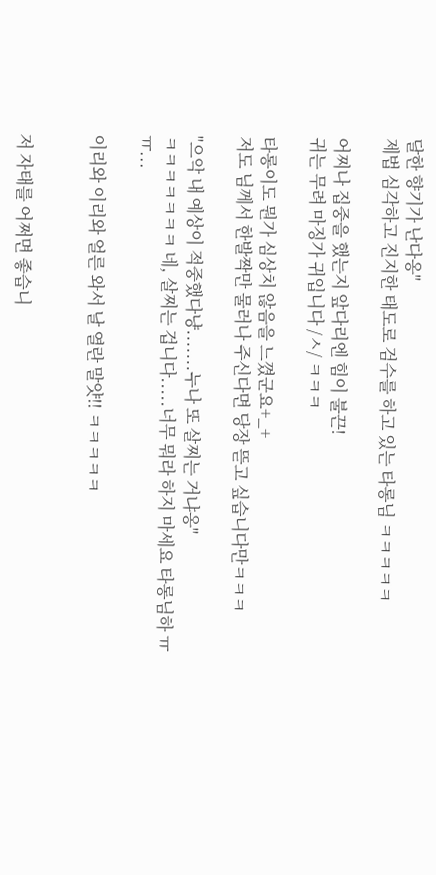달한 향기가 난다옹"
제법 심각하고 진지한 태도로 검수를 하고 있는 타롱님 ㅋㅋㅋㅋㅋ

어찌나 집중을 했는지 앞다리엔 힘이 불끈!
귀는 무려 마징가 귀입니다 /ㅅ/ ㅋㅋㅋ

타롱이도 뭔가 심상치 않음을 느꼈군요+_+
저도 님께서 한발짝만 물러나 주신다면 당장 뜯고 싶습니다만ㅋㅋㅋ

"으악 내 예상이 적중했다냥.......누나 또 살찌는 거냐옹"
ㅋㅋㅋㅋㅋㅋㅋ 네, 살찌는 겁니다.....너무 뭐라 하지 마세요 타롱님하 ㅠㅠ...

이리와 이리와 얼른 와서 날 열란 말얏!! ㅋㅋㅋㅋㅋ


저 자태를 어쩌면 좋습니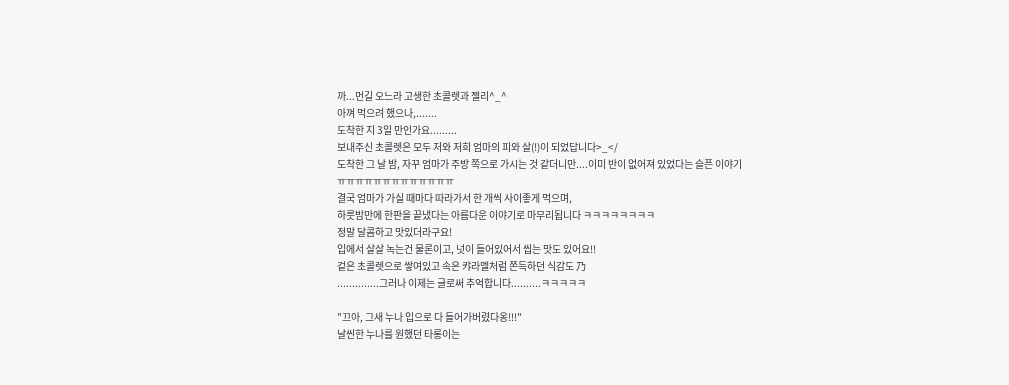까...먼길 오느라 고생한 초콜렛과 젤리^_^
아껴 먹으려 했으나,.......
도착한 지 3일 만인가요.........
보내주신 초콜렛은 모두 저와 저희 엄마의 피와 살(!)이 되었답니다>_</
도착한 그 날 밤, 자꾸 엄마가 주방 쪽으로 가시는 것 같더니만....이미 반이 없어져 있었다는 슬픈 이야기
ㅠㅠㅠㅠㅠㅠㅠㅠㅠㅠㅠㅠㅠ
결국 엄마가 가실 때마다 따라가서 한 개씩 사이좋게 먹으며,
하룻밤만에 한판을 끝냈다는 아름다운 이야기로 마무리됩니다 ㅋㅋㅋㅋㅋㅋㅋㅋ
정말 달콤하고 맛있더라구요!
입에서 살살 녹는건 물론이고, 넛이 들어있어서 씹는 맛도 있어요!!
겉은 초콜렛으로 쌓여있고 속은 캬라멜처럼 쫀득하던 식감도 乃
..............그러나 이제는 글로써 추억합니다..........ㅋㅋㅋㅋㅋ

"끄아, 그새 누나 입으로 다 들어가버렸다옹!!!"
날씬한 누나를 원했던 타롱이는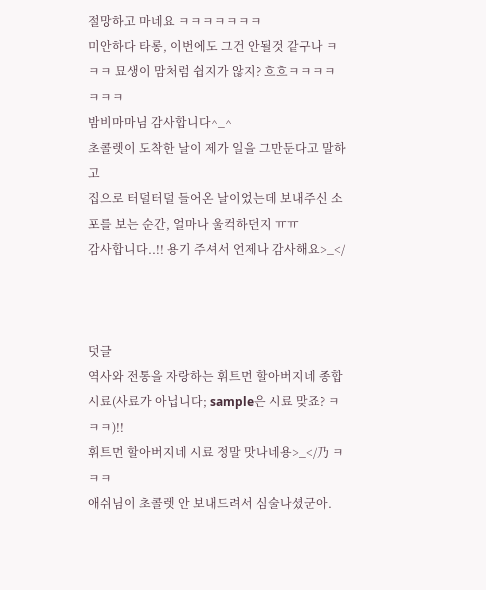절망하고 마네요 ㅋㅋㅋㅋㅋㅋㅋ
미안하다 타롱, 이번에도 그건 안될것 같구나 ㅋㅋㅋ 묘생이 맘처럼 쉽지가 않지? 흐흐ㅋㅋㅋㅋㅋㅋㅋ
밤비마마님 감사합니다^_^
초콜렛이 도착한 날이 제가 일을 그만둔다고 말하고
집으로 터덜터덜 들어온 날이었는데 보내주신 소포를 보는 순간, 얼마나 울컥하던지 ㅠㅠ
감사합니다..!! 용기 주셔서 언제나 감사해요>_</



덧글
역사와 전통을 자랑하는 휘트먼 할아버지네 종합시료(사료가 아닙니다; sample은 시료 맞죠? ㅋㅋㅋ)!!
휘트먼 할아버지네 시료 정말 맛나네용>_</乃 ㅋㅋㅋ
애쉬님이 초콜렛 안 보내드려서 심술나셨군아.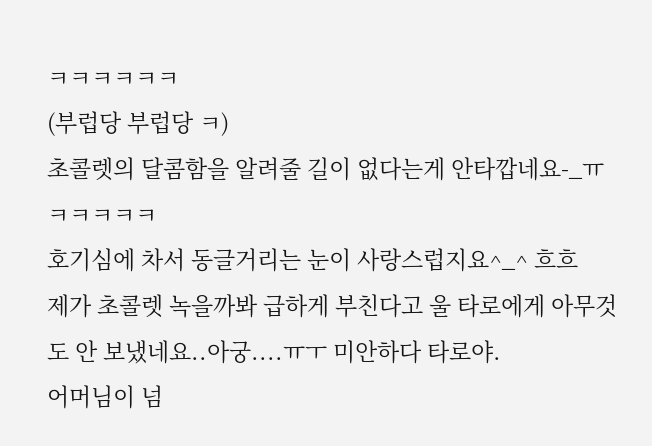ㅋㅋㅋㅋㅋㅋ
(부럽당 부럽당 ㅋ)
초콜렛의 달콤함을 알려줄 길이 없다는게 안타깝네요-_ㅠ ㅋㅋㅋㅋㅋ
호기심에 차서 동글거리는 눈이 사랑스럽지요^_^ 흐흐
제가 초콜렛 녹을까봐 급하게 부친다고 울 타로에게 아무것도 안 보냈네요..아궁....ㅠㅜ 미안하다 타로야.
어머님이 넘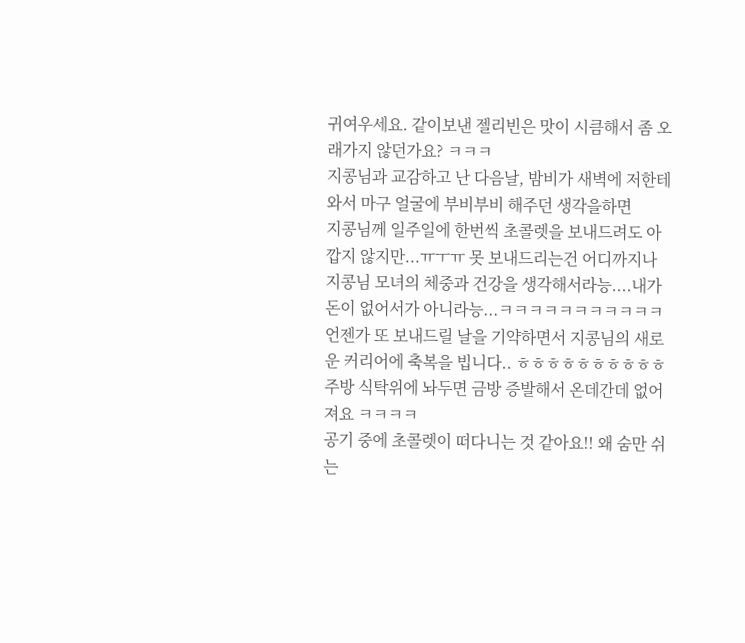귀여우세요. 같이보낸 젤리빈은 맛이 시큼해서 좀 오래가지 않던가요? ㅋㅋㅋ
지콩님과 교감하고 난 다음날, 밤비가 새벽에 저한테와서 마구 얼굴에 부비부비 해주던 생각을하면
지콩님께 일주일에 한번씩 초콜렛을 보내드려도 아깝지 않지만...ㅠㅜㅠ 못 보내드리는건 어디까지나 지콩님 모녀의 체중과 건강을 생각해서라능....내가 돈이 없어서가 아니라능...ㅋㅋㅋㅋㅋㅋㅋㅋㅋㅋㅋ
언젠가 또 보내드릴 날을 기약하면서 지콩님의 새로운 커리어에 축복을 빕니다.. ㅎㅎㅎㅎㅎㅎㅎㅎㅎㅎ
주방 식탁위에 놔두면 금방 증발해서 온데간데 없어져요 ㅋㅋㅋㅋ
공기 중에 초콜렛이 떠다니는 것 같아요!! 왜 숨만 쉬는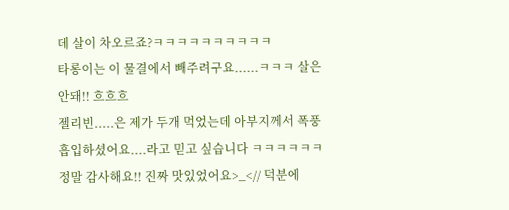데 살이 차오르죠?ㅋㅋㅋㅋㅋㅋㅋㅋㅋㅋ
타롱이는 이 물결에서 빼주려구요......ㅋㅋㅋ 살은 안돼!! 흐흐흐
젤리빈.....은 제가 두개 먹었는데 아부지께서 폭풍흡입하셨어요....라고 믿고 싶습니다 ㅋㅋㅋㅋㅋㅋ
정말 감사해요!! 진짜 맛있었어요>_<// 덕분에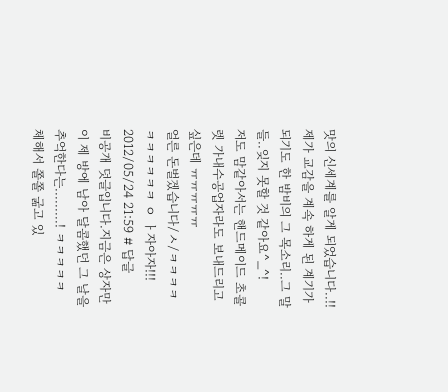맛의 신세계를 알게 되었습니다..!!
제가 교감을 계속 하게 된 계기가 되기도 한 밤비의 그 목소리..그 말들..잊지 못할 것 같아요^_^!
저도 맘같아서는 핸드메이드 초콜렛 가내수공업자라도 보내드리고 싶은데 ㅠㅠㅠㅠㅠ
얼른 돈벌겠습니다/ㅅ/ㅋㅋㅋㅋㅋㅋㅋㅋㅋㅋ ㅇ ㅏ자아자!!!
2012/05/24 21:59 # 답글
비공개 덧글입니다.지금은 상자만이 제 방에 남아 달콤했던 그 날을 추억한다는.........! ㅋㅋㅋㅋㅋ
체해서 쫄쫄 굶고 있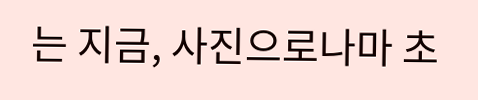는 지금, 사진으로나마 초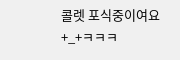콜렛 포식중이여요+_+ㅋㅋㅋ